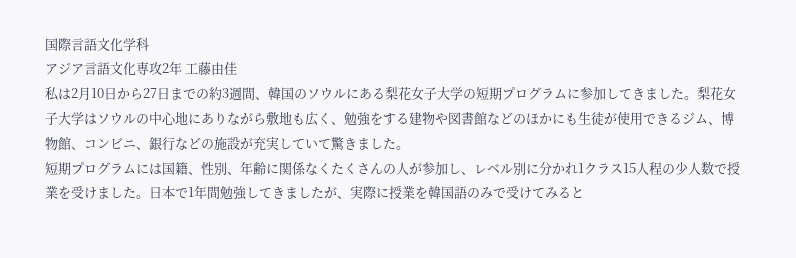国際言語文化学科
アジア言語文化専攻2年 工藤由佳
私は2月10日から27日までの約3週間、韓国のソウルにある梨花女子大学の短期プログラムに参加してきました。梨花女子大学はソウルの中心地にありながら敷地も広く、勉強をする建物や図書館などのほかにも生徒が使用できるジム、博物館、コンビニ、銀行などの施設が充実していて驚きました。
短期プログラムには国籍、性別、年齢に関係なくたくさんの人が参加し、レベル別に分かれ1クラス15人程の少人数で授業を受けました。日本で1年間勉強してきましたが、実際に授業を韓国語のみで受けてみると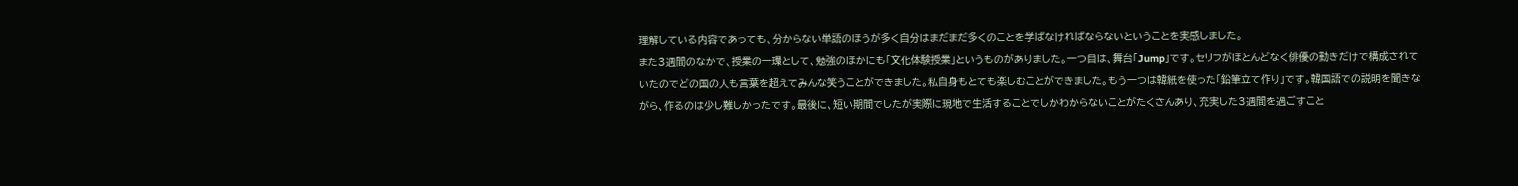理解している内容であっても、分からない単語のほうが多く自分はまだまだ多くのことを学ばなければならないということを実感しました。
また3週間のなかで、授業の一環として、勉強のほかにも「文化体験授業」というものがありました。一つ目は、舞台「Jump」です。セリフがほとんどなく俳優の動きだけで構成されていたのでどの国の人も言葉を超えてみんな笑うことができました。私自身もとても楽しむことができました。もう一つは韓紙を使った「鉛筆立て作り」です。韓国語での説明を聞きながら、作るのは少し難しかったです。最後に、短い期間でしたが実際に現地で生活することでしかわからないことがたくさんあり、充実した3週間を過ごすこと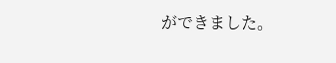ができました。